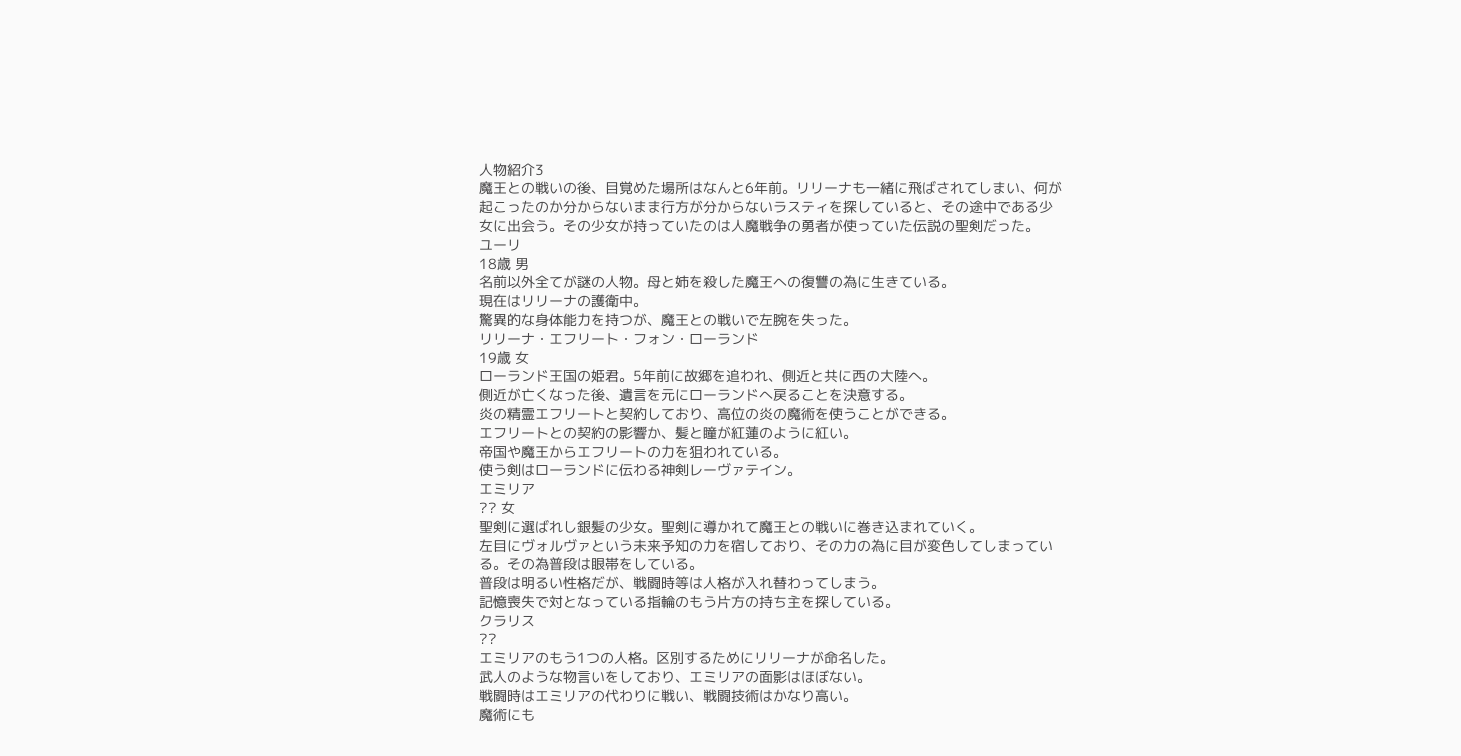人物紹介3
魔王との戦いの後、目覚めた場所はなんと6年前。リリーナも一緒に飛ばされてしまい、何が起こったのか分からないまま行方が分からないラスティを探していると、その途中である少女に出会う。その少女が持っていたのは人魔戦争の勇者が使っていた伝説の聖剣だった。
ユーリ
18歳 男
名前以外全てが謎の人物。母と姉を殺した魔王への復讐の為に生きている。
現在はリリーナの護衛中。
驚異的な身体能力を持つが、魔王との戦いで左腕を失った。
リリーナ・エフリート・フォン・ローランド
19歳 女
ローランド王国の姫君。5年前に故郷を追われ、側近と共に西の大陸へ。
側近が亡くなった後、遺言を元にローランドへ戻ることを決意する。
炎の精霊エフリートと契約しており、高位の炎の魔術を使うことができる。
エフリートとの契約の影響か、髪と瞳が紅蓮のように紅い。
帝国や魔王からエフリートの力を狙われている。
使う剣はローランドに伝わる神剣レーヴァテイン。
エミリア
?? 女
聖剣に選ばれし銀髪の少女。聖剣に導かれて魔王との戦いに巻き込まれていく。
左目にヴォルヴァという未来予知の力を宿しており、その力の為に目が変色してしまっている。その為普段は眼帯をしている。
普段は明るい性格だが、戦闘時等は人格が入れ替わってしまう。
記憶喪失で対となっている指輪のもう片方の持ち主を探している。
クラリス
??
エミリアのもう1つの人格。区別するためにリリーナが命名した。
武人のような物言いをしており、エミリアの面影はほぼない。
戦闘時はエミリアの代わりに戦い、戦闘技術はかなり高い。
魔術にも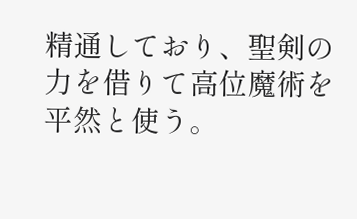精通しており、聖剣の力を借りて高位魔術を平然と使う。